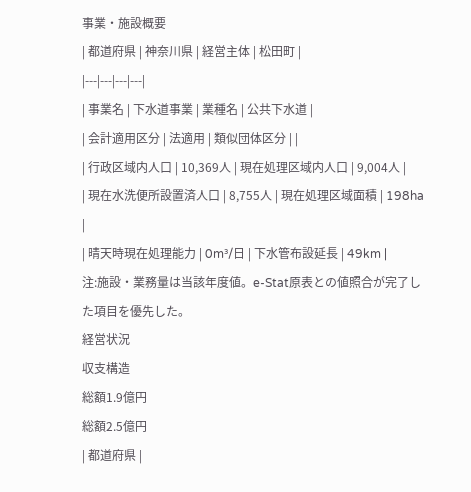事業・施設概要
| 都道府県 | 神奈川県 | 経営主体 | 松田町 |
|---|---|---|---|
| 事業名 | 下水道事業 | 業種名 | 公共下水道 |
| 会計適用区分 | 法適用 | 類似団体区分 | |
| 行政区域内人口 | 10,369人 | 現在処理区域内人口 | 9,004人 |
| 現在水洗便所設置済人口 | 8,755人 | 現在処理区域面積 | 198ha |
| 晴天時現在処理能力 | 0m³/日 | 下水管布設延長 | 49km |
注:施設・業務量は当該年度値。e-Stat原表との値照合が完了した項目を優先した。
経営状況
収支構造
総額1.9億円
総額2.5億円
| 都道府県 |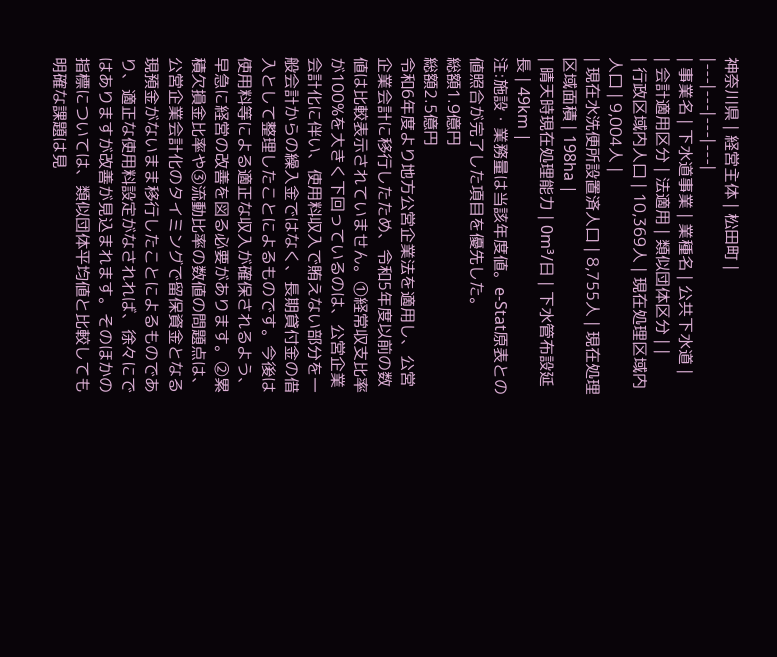神奈川県 | 経営主体 | 松田町 |
|---|---|---|---|
| 事業名 | 下水道事業 | 業種名 | 公共下水道 |
| 会計適用区分 | 法適用 | 類似団体区分 | |
| 行政区域内人口 | 10,369人 | 現在処理区域内人口 | 9,004人 |
| 現在水洗便所設置済人口 | 8,755人 | 現在処理区域面積 | 198ha |
| 晴天時現在処理能力 | 0m³/日 | 下水管布設延長 | 49km |
注:施設・業務量は当該年度値。e-Stat原表との値照合が完了した項目を優先した。
総額1.9億円
総額2.5億円
令和6年度より地方公営企業法を適用し、公営企業会計に移行したため、令和5年度以前の数値は比較表示されていません。①経常収支比率が100%を大きく下回っているのは、公営企業会計化に伴い、使用料収入で賄えない部分を一般会計からの繰入金ではなく、長期貸付金の借入として整理したことによるものです。今後は使用料等による適正な収入が確保されるよう、早急に経営の改善を図る必要があります。②累積欠損金比率や③流動比率の数値の問題点は、公営企業会計化のタイミングで留保資金となる現預金がないまま移行したことによるものであり、適正な使用料設定がなされれば、徐々にではありますが改善が見込まれます。そのほかの指標については、類似団体平均値と比較しても明確な課題は見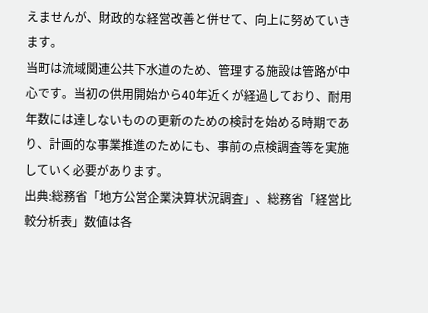えませんが、財政的な経営改善と併せて、向上に努めていきます。
当町は流域関連公共下水道のため、管理する施設は管路が中心です。当初の供用開始から40年近くが経過しており、耐用年数には達しないものの更新のための検討を始める時期であり、計画的な事業推進のためにも、事前の点検調査等を実施していく必要があります。
出典:総務省「地方公営企業決算状況調査」、総務省「経営比較分析表」数値は各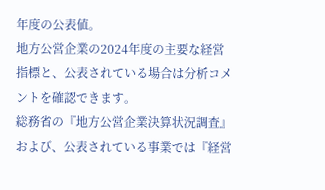年度の公表値。
地方公営企業の2024年度の主要な経営指標と、公表されている場合は分析コメントを確認できます。
総務省の『地方公営企業決算状況調査』および、公表されている事業では『経営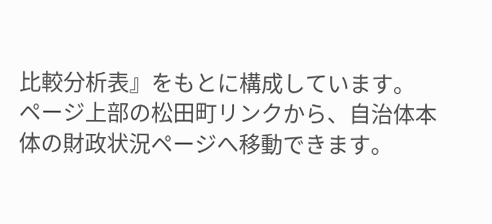比較分析表』をもとに構成しています。
ページ上部の松田町リンクから、自治体本体の財政状況ページへ移動できます。